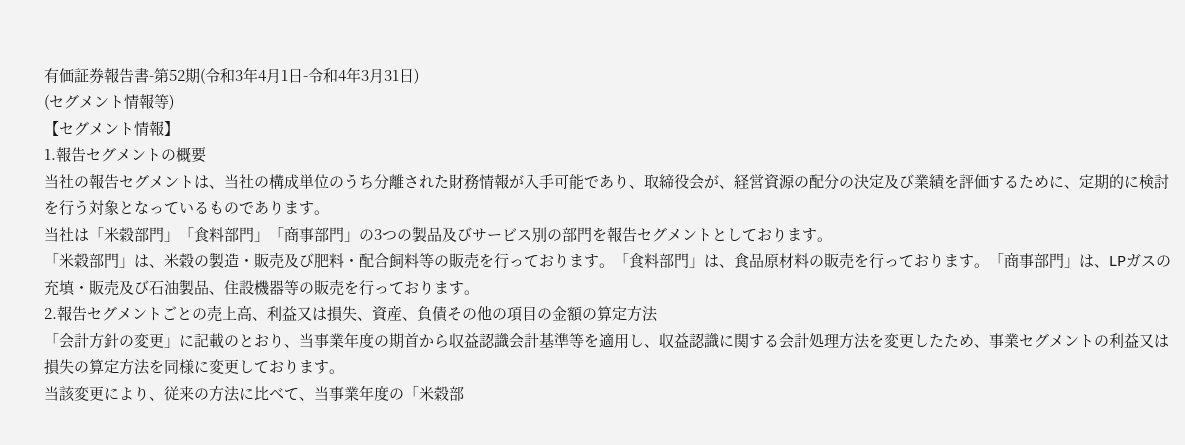有価証券報告書-第52期(令和3年4月1日-令和4年3月31日)
(セグメント情報等)
【セグメント情報】
1.報告セグメントの概要
当社の報告セグメントは、当社の構成単位のうち分離された財務情報が入手可能であり、取締役会が、経営資源の配分の決定及び業績を評価するために、定期的に検討を行う対象となっているものであります。
当社は「米穀部門」「食料部門」「商事部門」の3つの製品及びサービス別の部門を報告セグメントとしております。
「米穀部門」は、米穀の製造・販売及び肥料・配合飼料等の販売を行っております。「食料部門」は、食品原材料の販売を行っております。「商事部門」は、LPガスの充填・販売及び石油製品、住設機器等の販売を行っております。
2.報告セグメントごとの売上高、利益又は損失、資産、負債その他の項目の金額の算定方法
「会計方針の変更」に記載のとおり、当事業年度の期首から収益認識会計基準等を適用し、収益認識に関する会計処理方法を変更したため、事業セグメントの利益又は損失の算定方法を同様に変更しております。
当該変更により、従来の方法に比べて、当事業年度の「米穀部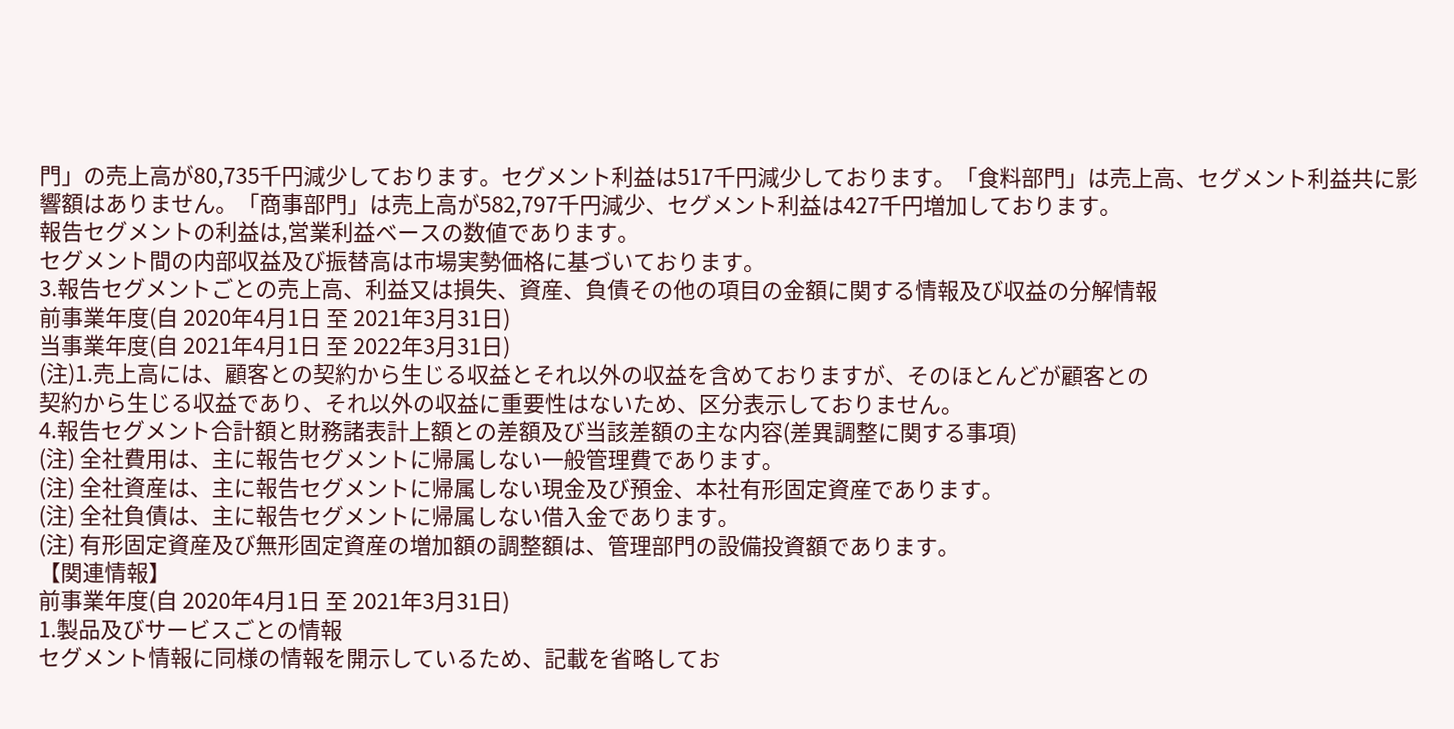門」の売上高が80,735千円減少しております。セグメント利益は517千円減少しております。「食料部門」は売上高、セグメント利益共に影響額はありません。「商事部門」は売上高が582,797千円減少、セグメント利益は427千円増加しております。
報告セグメントの利益は,営業利益ベースの数値であります。
セグメント間の内部収益及び振替高は市場実勢価格に基づいております。
3.報告セグメントごとの売上高、利益又は損失、資産、負債その他の項目の金額に関する情報及び収益の分解情報
前事業年度(自 2020年4月1日 至 2021年3月31日)
当事業年度(自 2021年4月1日 至 2022年3月31日)
(注)1.売上高には、顧客との契約から生じる収益とそれ以外の収益を含めておりますが、そのほとんどが顧客との
契約から生じる収益であり、それ以外の収益に重要性はないため、区分表示しておりません。
4.報告セグメント合計額と財務諸表計上額との差額及び当該差額の主な内容(差異調整に関する事項)
(注) 全社費用は、主に報告セグメントに帰属しない一般管理費であります。
(注) 全社資産は、主に報告セグメントに帰属しない現金及び預金、本社有形固定資産であります。
(注) 全社負債は、主に報告セグメントに帰属しない借入金であります。
(注) 有形固定資産及び無形固定資産の増加額の調整額は、管理部門の設備投資額であります。
【関連情報】
前事業年度(自 2020年4月1日 至 2021年3月31日)
1.製品及びサービスごとの情報
セグメント情報に同様の情報を開示しているため、記載を省略してお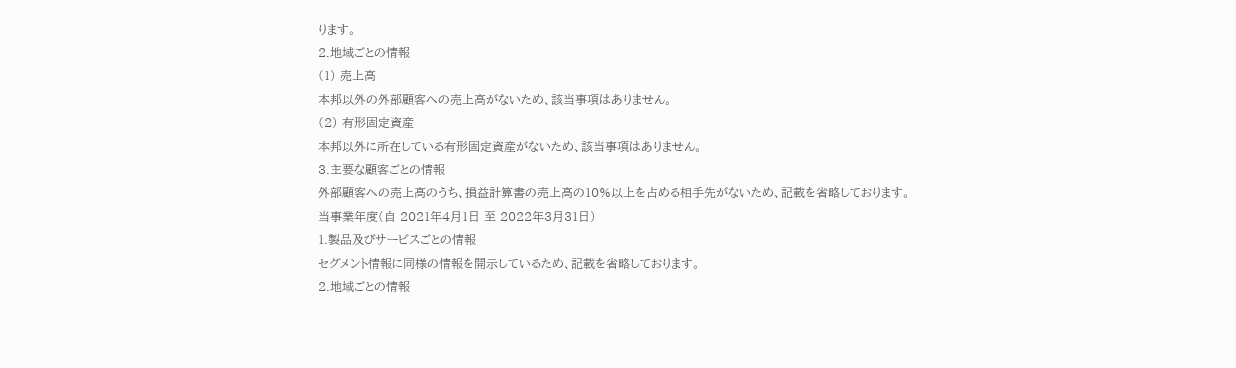ります。
2.地域ごとの情報
(1) 売上高
本邦以外の外部顧客への売上高がないため、該当事項はありません。
(2) 有形固定資産
本邦以外に所在している有形固定資産がないため、該当事項はありません。
3.主要な顧客ごとの情報
外部顧客への売上高のうち、損益計算書の売上高の10%以上を占める相手先がないため、記載を省略しております。
当事業年度(自 2021年4月1日 至 2022年3月31日)
1.製品及びサービスごとの情報
セグメント情報に同様の情報を開示しているため、記載を省略しております。
2.地域ごとの情報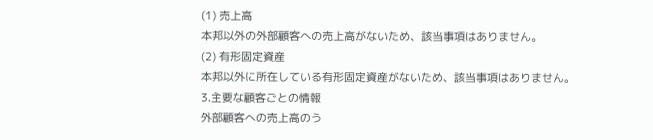(1) 売上高
本邦以外の外部顧客への売上高がないため、該当事項はありません。
(2) 有形固定資産
本邦以外に所在している有形固定資産がないため、該当事項はありません。
3.主要な顧客ごとの情報
外部顧客への売上高のう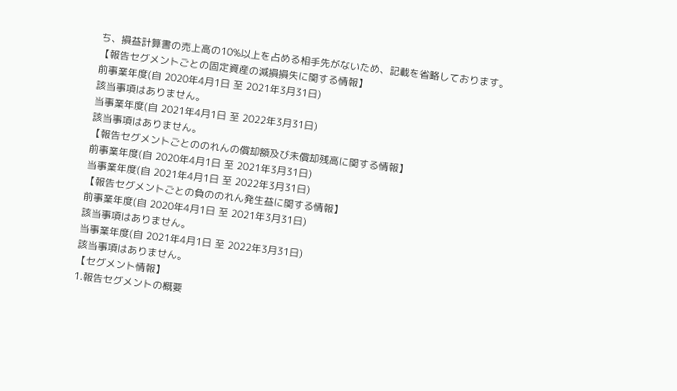ち、損益計算書の売上高の10%以上を占める相手先がないため、記載を省略しております。
【報告セグメントごとの固定資産の減損損失に関する情報】
前事業年度(自 2020年4月1日 至 2021年3月31日)
該当事項はありません。
当事業年度(自 2021年4月1日 至 2022年3月31日)
該当事項はありません。
【報告セグメントごとののれんの償却額及び未償却残高に関する情報】
前事業年度(自 2020年4月1日 至 2021年3月31日)
当事業年度(自 2021年4月1日 至 2022年3月31日)
【報告セグメントごとの負ののれん発生益に関する情報】
前事業年度(自 2020年4月1日 至 2021年3月31日)
該当事項はありません。
当事業年度(自 2021年4月1日 至 2022年3月31日)
該当事項はありません。
【セグメント情報】
1.報告セグメントの概要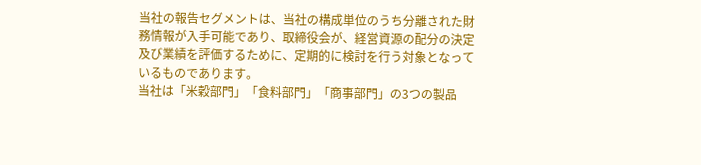当社の報告セグメントは、当社の構成単位のうち分離された財務情報が入手可能であり、取締役会が、経営資源の配分の決定及び業績を評価するために、定期的に検討を行う対象となっているものであります。
当社は「米穀部門」「食料部門」「商事部門」の3つの製品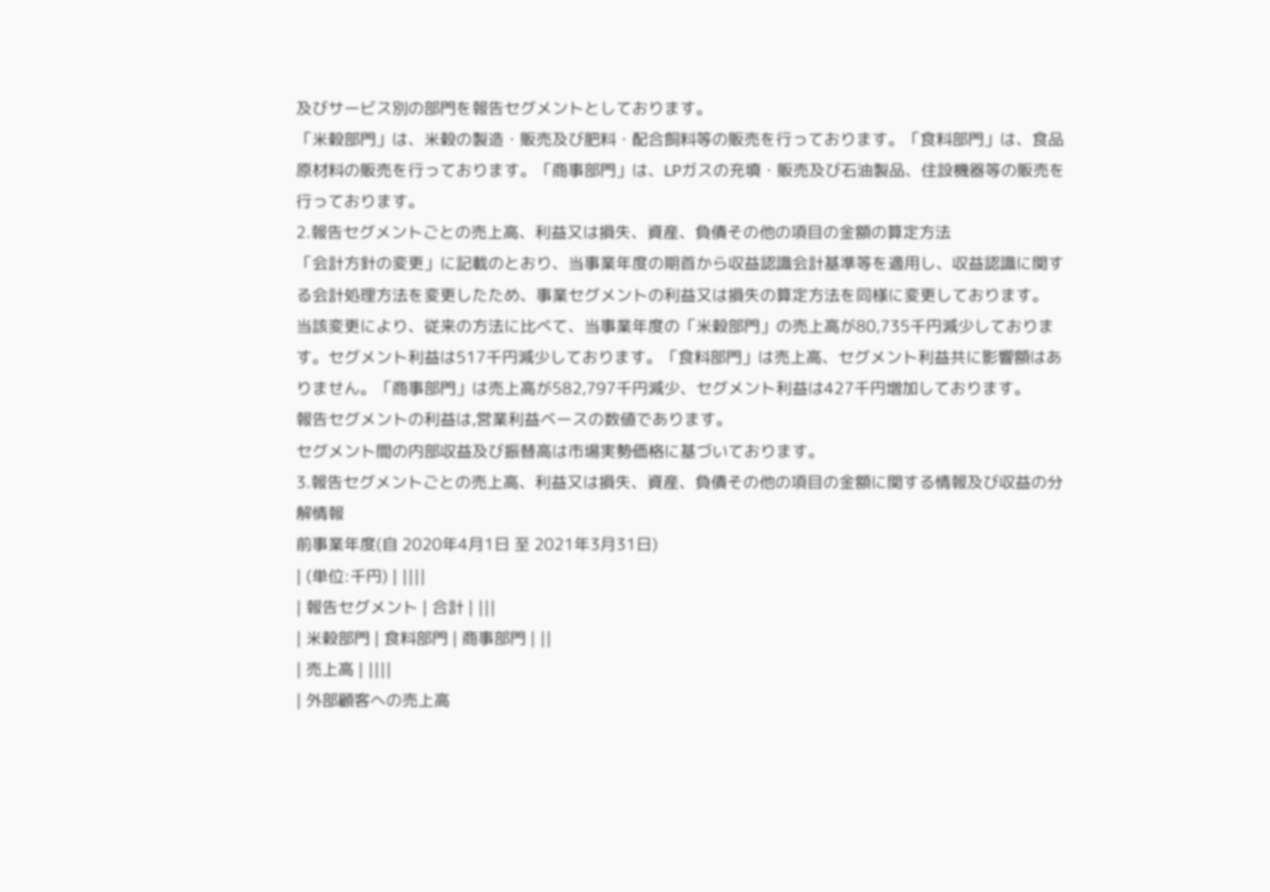及びサービス別の部門を報告セグメントとしております。
「米穀部門」は、米穀の製造・販売及び肥料・配合飼料等の販売を行っております。「食料部門」は、食品原材料の販売を行っております。「商事部門」は、LPガスの充填・販売及び石油製品、住設機器等の販売を行っております。
2.報告セグメントごとの売上高、利益又は損失、資産、負債その他の項目の金額の算定方法
「会計方針の変更」に記載のとおり、当事業年度の期首から収益認識会計基準等を適用し、収益認識に関する会計処理方法を変更したため、事業セグメントの利益又は損失の算定方法を同様に変更しております。
当該変更により、従来の方法に比べて、当事業年度の「米穀部門」の売上高が80,735千円減少しております。セグメント利益は517千円減少しております。「食料部門」は売上高、セグメント利益共に影響額はありません。「商事部門」は売上高が582,797千円減少、セグメント利益は427千円増加しております。
報告セグメントの利益は,営業利益ベースの数値であります。
セグメント間の内部収益及び振替高は市場実勢価格に基づいております。
3.報告セグメントごとの売上高、利益又は損失、資産、負債その他の項目の金額に関する情報及び収益の分解情報
前事業年度(自 2020年4月1日 至 2021年3月31日)
| (単位:千円) | ||||
| 報告セグメント | 合計 | |||
| 米穀部門 | 食料部門 | 商事部門 | ||
| 売上高 | ||||
| 外部顧客への売上高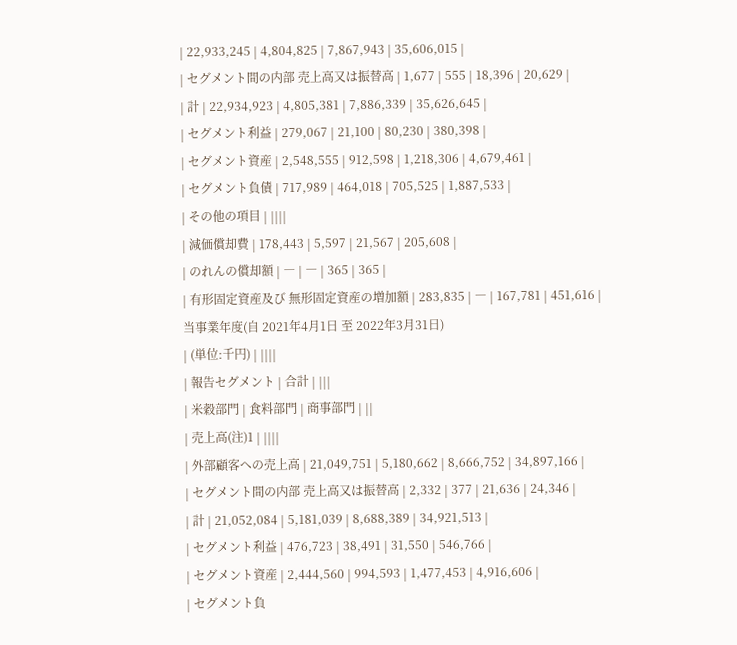| 22,933,245 | 4,804,825 | 7,867,943 | 35,606,015 |
| セグメント間の内部 売上高又は振替高 | 1,677 | 555 | 18,396 | 20,629 |
| 計 | 22,934,923 | 4,805,381 | 7,886,339 | 35,626,645 |
| セグメント利益 | 279,067 | 21,100 | 80,230 | 380,398 |
| セグメント資産 | 2,548,555 | 912,598 | 1,218,306 | 4,679,461 |
| セグメント負債 | 717,989 | 464,018 | 705,525 | 1,887,533 |
| その他の項目 | ||||
| 減価償却費 | 178,443 | 5,597 | 21,567 | 205,608 |
| のれんの償却額 | ― | ― | 365 | 365 |
| 有形固定資産及び 無形固定資産の増加額 | 283,835 | ― | 167,781 | 451,616 |
当事業年度(自 2021年4月1日 至 2022年3月31日)
| (単位:千円) | ||||
| 報告セグメント | 合計 | |||
| 米穀部門 | 食料部門 | 商事部門 | ||
| 売上高(注)1 | ||||
| 外部顧客への売上高 | 21,049,751 | 5,180,662 | 8,666,752 | 34,897,166 |
| セグメント間の内部 売上高又は振替高 | 2,332 | 377 | 21,636 | 24,346 |
| 計 | 21,052,084 | 5,181,039 | 8,688,389 | 34,921,513 |
| セグメント利益 | 476,723 | 38,491 | 31,550 | 546,766 |
| セグメント資産 | 2,444,560 | 994,593 | 1,477,453 | 4,916,606 |
| セグメント負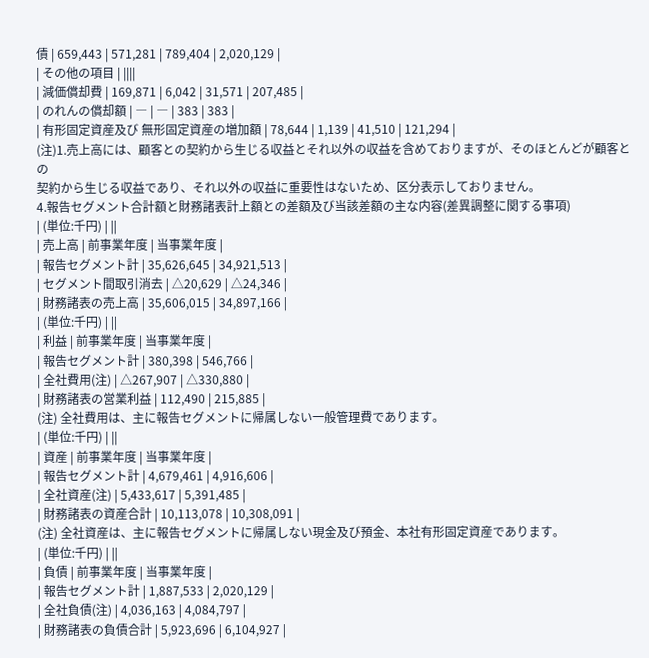債 | 659,443 | 571,281 | 789,404 | 2,020,129 |
| その他の項目 | ||||
| 減価償却費 | 169,871 | 6,042 | 31,571 | 207,485 |
| のれんの償却額 | ― | ― | 383 | 383 |
| 有形固定資産及び 無形固定資産の増加額 | 78,644 | 1,139 | 41,510 | 121,294 |
(注)1.売上高には、顧客との契約から生じる収益とそれ以外の収益を含めておりますが、そのほとんどが顧客との
契約から生じる収益であり、それ以外の収益に重要性はないため、区分表示しておりません。
4.報告セグメント合計額と財務諸表計上額との差額及び当該差額の主な内容(差異調整に関する事項)
| (単位:千円) | ||
| 売上高 | 前事業年度 | 当事業年度 |
| 報告セグメント計 | 35,626,645 | 34,921,513 |
| セグメント間取引消去 | △20,629 | △24,346 |
| 財務諸表の売上高 | 35,606,015 | 34,897,166 |
| (単位:千円) | ||
| 利益 | 前事業年度 | 当事業年度 |
| 報告セグメント計 | 380,398 | 546,766 |
| 全社費用(注) | △267,907 | △330,880 |
| 財務諸表の営業利益 | 112,490 | 215,885 |
(注) 全社費用は、主に報告セグメントに帰属しない一般管理費であります。
| (単位:千円) | ||
| 資産 | 前事業年度 | 当事業年度 |
| 報告セグメント計 | 4,679,461 | 4,916,606 |
| 全社資産(注) | 5,433,617 | 5,391,485 |
| 財務諸表の資産合計 | 10,113,078 | 10,308,091 |
(注) 全社資産は、主に報告セグメントに帰属しない現金及び預金、本社有形固定資産であります。
| (単位:千円) | ||
| 負債 | 前事業年度 | 当事業年度 |
| 報告セグメント計 | 1,887,533 | 2,020,129 |
| 全社負債(注) | 4,036,163 | 4,084,797 |
| 財務諸表の負債合計 | 5,923,696 | 6,104,927 |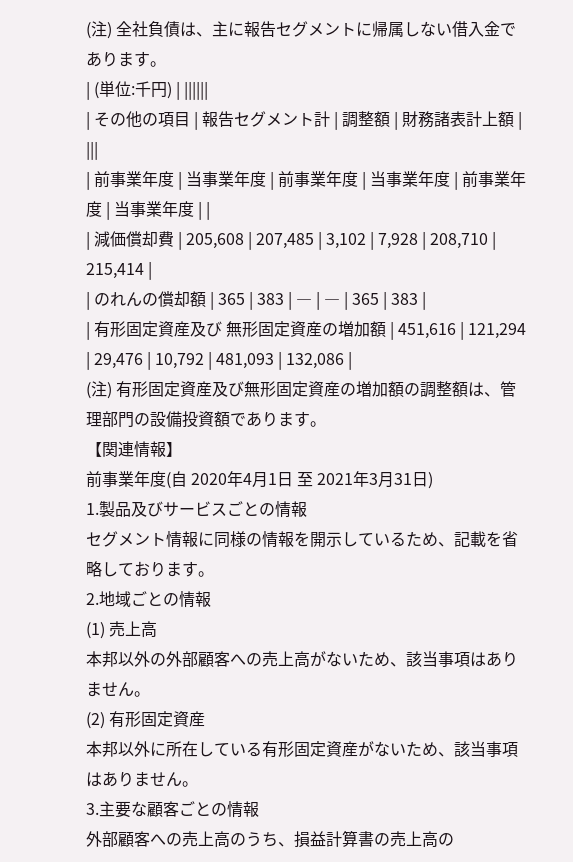(注) 全社負債は、主に報告セグメントに帰属しない借入金であります。
| (単位:千円) | ||||||
| その他の項目 | 報告セグメント計 | 調整額 | 財務諸表計上額 | |||
| 前事業年度 | 当事業年度 | 前事業年度 | 当事業年度 | 前事業年度 | 当事業年度 | |
| 減価償却費 | 205,608 | 207,485 | 3,102 | 7,928 | 208,710 | 215,414 |
| のれんの償却額 | 365 | 383 | ― | ― | 365 | 383 |
| 有形固定資産及び 無形固定資産の増加額 | 451,616 | 121,294 | 29,476 | 10,792 | 481,093 | 132,086 |
(注) 有形固定資産及び無形固定資産の増加額の調整額は、管理部門の設備投資額であります。
【関連情報】
前事業年度(自 2020年4月1日 至 2021年3月31日)
1.製品及びサービスごとの情報
セグメント情報に同様の情報を開示しているため、記載を省略しております。
2.地域ごとの情報
(1) 売上高
本邦以外の外部顧客への売上高がないため、該当事項はありません。
(2) 有形固定資産
本邦以外に所在している有形固定資産がないため、該当事項はありません。
3.主要な顧客ごとの情報
外部顧客への売上高のうち、損益計算書の売上高の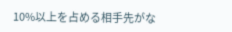10%以上を占める相手先がな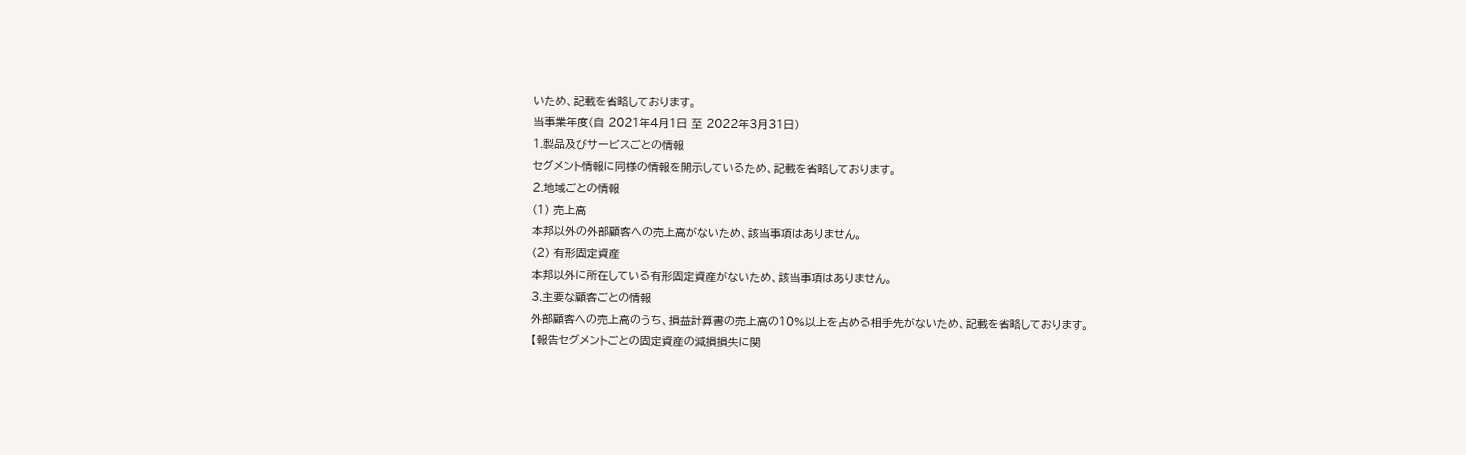いため、記載を省略しております。
当事業年度(自 2021年4月1日 至 2022年3月31日)
1.製品及びサービスごとの情報
セグメント情報に同様の情報を開示しているため、記載を省略しております。
2.地域ごとの情報
(1) 売上高
本邦以外の外部顧客への売上高がないため、該当事項はありません。
(2) 有形固定資産
本邦以外に所在している有形固定資産がないため、該当事項はありません。
3.主要な顧客ごとの情報
外部顧客への売上高のうち、損益計算書の売上高の10%以上を占める相手先がないため、記載を省略しております。
【報告セグメントごとの固定資産の減損損失に関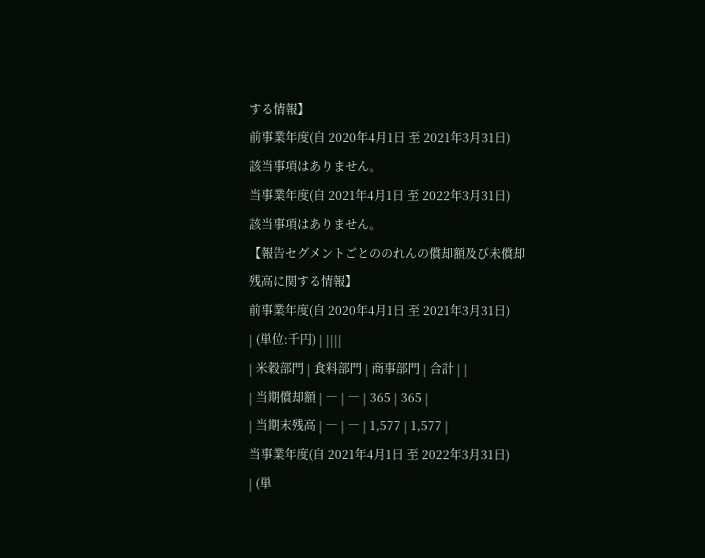する情報】
前事業年度(自 2020年4月1日 至 2021年3月31日)
該当事項はありません。
当事業年度(自 2021年4月1日 至 2022年3月31日)
該当事項はありません。
【報告セグメントごとののれんの償却額及び未償却残高に関する情報】
前事業年度(自 2020年4月1日 至 2021年3月31日)
| (単位:千円) | ||||
| 米穀部門 | 食料部門 | 商事部門 | 合計 | |
| 当期償却額 | ― | ― | 365 | 365 |
| 当期末残高 | ― | ― | 1,577 | 1,577 |
当事業年度(自 2021年4月1日 至 2022年3月31日)
| (単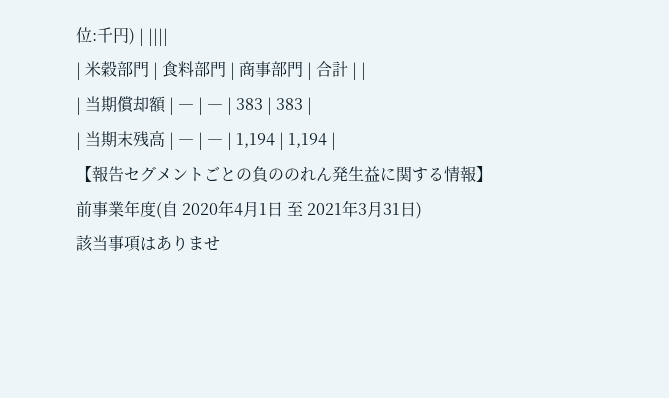位:千円) | ||||
| 米穀部門 | 食料部門 | 商事部門 | 合計 | |
| 当期償却額 | ― | ― | 383 | 383 |
| 当期末残高 | ― | ― | 1,194 | 1,194 |
【報告セグメントごとの負ののれん発生益に関する情報】
前事業年度(自 2020年4月1日 至 2021年3月31日)
該当事項はありませ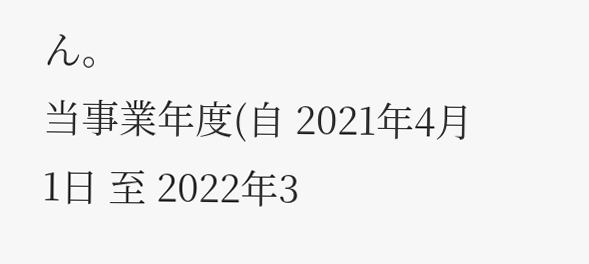ん。
当事業年度(自 2021年4月1日 至 2022年3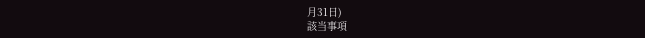月31日)
該当事項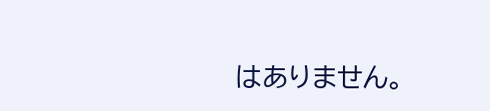はありません。